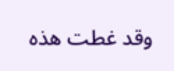وقد غطت هذه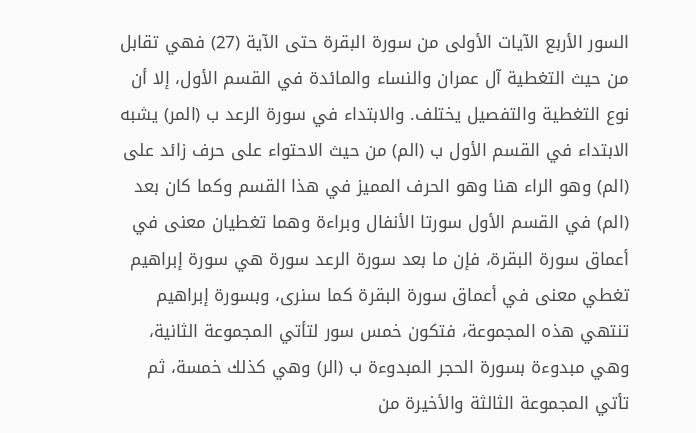السور الأربع الآيات الأولى من سورة البقرة حتى الآية (27) فهي تقابل من حيث التغطية آل عمران والنساء والمائدة في القسم الأول، إلا أن نوع التغطية والتفصيل يختلف. والابتداء في سورة الرعد ب (المر) يشبه الابتداء في القسم الأول ب (الم) من حيث الاحتواء على حرف زائد على (الم) وهو الراء هنا وهو الحرف المميز في هذا القسم وكما كان بعد (الم) في القسم الأول سورتا الأنفال وبراءة وهما تغطيان معنى في أعماق سورة البقرة، فإن ما بعد سورة الرعد سورة هي سورة إبراهيم تغطي معنى في أعماق سورة البقرة كما سنرى، وبسورة إبراهيم تنتهي هذه المجموعة، فتكون خمس سور لتأتي المجموعة الثانية، وهي مبدوءة بسورة الحجر المبدوءة ب (الر) وهي كذلك خمسة، ثم تأتي المجموعة الثالثة والأخيرة من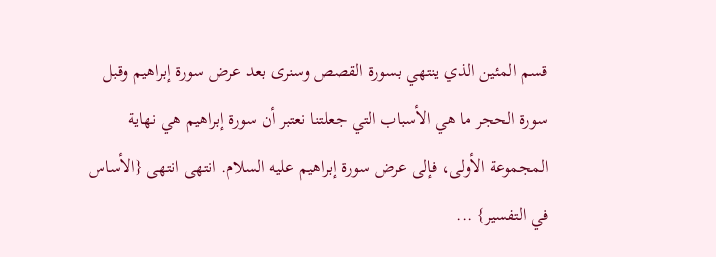قسم المئين الذي ينتهي بسورة القصص وسنرى بعد عرض سورة إبراهيم وقبل سورة الحجر ما هي الأسباب التي جعلتنا نعتبر أن سورة إبراهيم هي نهاية المجموعة الأولى، فإلى عرض سورة إبراهيم عليه السلام. انتهى انتهى {الأساس في التفسير} ...